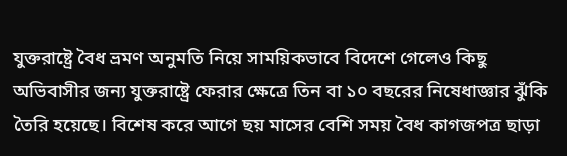যুক্তরাষ্ট্রে বৈধ ভ্রমণ অনুমতি নিয়ে সাময়িকভাবে বিদেশে গেলেও কিছু অভিবাসীর জন্য যুক্তরাষ্ট্রে ফেরার ক্ষেত্রে তিন বা ১০ বছরের নিষেধাজ্ঞার ঝুঁকি তৈরি হয়েছে। বিশেষ করে আগে ছয় মাসের বেশি সময় বৈধ কাগজপত্র ছাড়া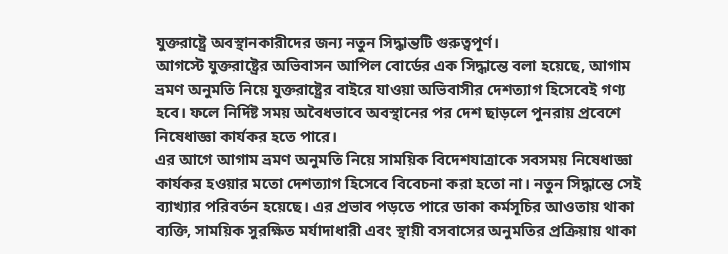যুক্তরাষ্ট্রে অবস্থানকারীদের জন্য নতুন সিদ্ধান্তটি গুরুত্বপূর্ণ।
আগস্টে যুক্তরাষ্ট্রের অভিবাসন আপিল বোর্ডের এক সিদ্ধান্তে বলা হয়েছে, আগাম ভ্রমণ অনুমতি নিয়ে যুক্তরাষ্ট্রের বাইরে যাওয়া অভিবাসীর দেশত্যাগ হিসেবেই গণ্য হবে। ফলে নির্দিষ্ট সময় অবৈধভাবে অবস্থানের পর দেশ ছাড়লে পুনরায় প্রবেশে নিষেধাজ্ঞা কার্যকর হতে পারে।
এর আগে আগাম ভ্রমণ অনুমতি নিয়ে সাময়িক বিদেশযাত্রাকে সবসময় নিষেধাজ্ঞা কার্যকর হওয়ার মতো দেশত্যাগ হিসেবে বিবেচনা করা হতো না। নতুন সিদ্ধান্তে সেই ব্যাখ্যার পরিবর্তন হয়েছে। এর প্রভাব পড়তে পারে ডাকা কর্মসূচির আওতায় থাকা ব্যক্তি, সাময়িক সুরক্ষিত মর্যাদাধারী এবং স্থায়ী বসবাসের অনুমতির প্রক্রিয়ায় থাকা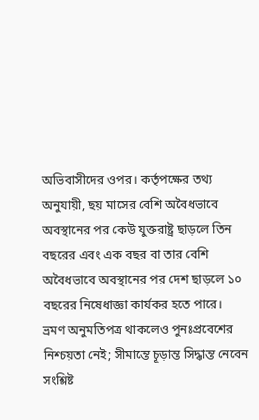অভিবাসীদের ওপর। কর্তৃপক্ষের তথ্য অনুযায়ী, ছয় মাসের বেশি অবৈধভাবে অবস্থানের পর কেউ যুক্তরাষ্ট্র ছাড়লে তিন বছরের এবং এক বছর বা তার বেশি অবৈধভাবে অবস্থানের পর দেশ ছাড়লে ১০ বছরের নিষেধাজ্ঞা কার্যকর হতে পারে।
ভ্রমণ অনুমতিপত্র থাকলেও পুনঃপ্রবেশের নিশ্চয়তা নেই; সীমান্তে চূড়ান্ত সিদ্ধান্ত নেবেন সংশ্লিষ্ট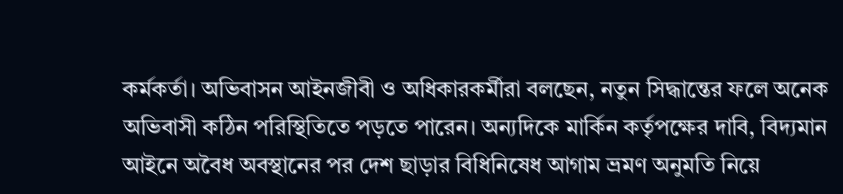কর্মকর্তা। অভিবাসন আইনজীবী ও অধিকারকর্মীরা বলছেন, নতুন সিদ্ধান্তের ফলে অনেক অভিবাসী কঠিন পরিস্থিতিতে পড়তে পারেন। অন্যদিকে মার্কিন কর্তৃপক্ষের দাবি, বিদ্যমান আইনে অবৈধ অবস্থানের পর দেশ ছাড়ার বিধিনিষেধ আগাম ভ্রমণ অনুমতি নিয়ে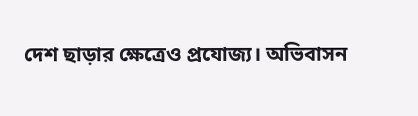দেশ ছাড়ার ক্ষেত্রেও প্রযোজ্য। অভিবাসন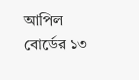আপিল বোর্ডের ১৩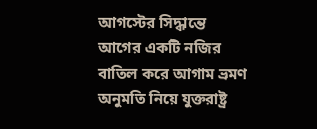আগস্টের সিদ্ধান্তে আগের একটি নজির বাতিল করে আগাম ভ্রমণ অনুমতি নিয়ে যুক্তরাষ্ট্র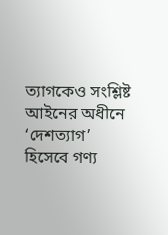ত্যাগকেও সংশ্লিষ্ট আইনের অধীনে ‘দেশত্যাগ’ হিসেবে গণ্য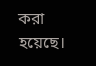করা হয়েছে।